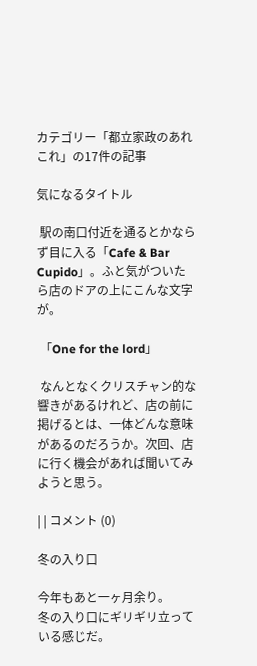カテゴリー「都立家政のあれこれ」の17件の記事

気になるタイトル

 駅の南口付近を通るとかならず目に入る「Cafe & Bar Cupido」。ふと気がついたら店のドアの上にこんな文字が。

 「One for the lord」

 なんとなくクリスチャン的な響きがあるけれど、店の前に掲げるとは、一体どんな意味があるのだろうか。次回、店に行く機会があれば聞いてみようと思う。

| | コメント (0)

冬の入り口

今年もあと一ヶ月余り。
冬の入り口にギリギリ立っている感じだ。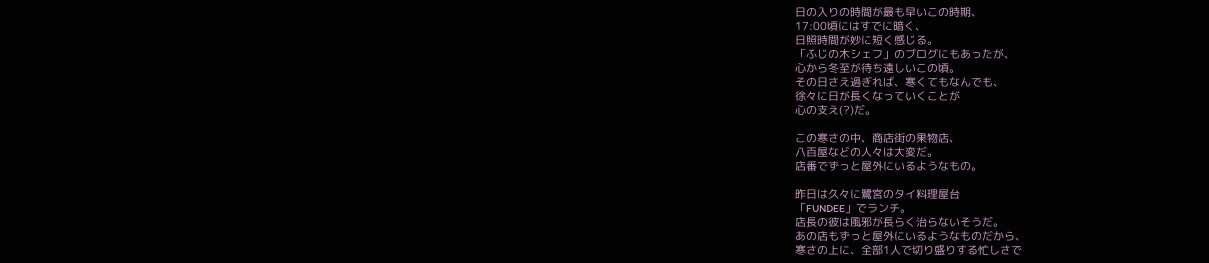日の入りの時間が最も早いこの時期、
17:00頃にはすでに暗く、
日照時間が妙に短く感じる。
「ふじの木シェフ」のブログにもあったが、
心から冬至が待ち遠しいこの頃。
その日さえ過ぎれば、寒くてもなんでも、
徐々に日が長くなっていくことが
心の支え(?)だ。

この寒さの中、商店街の果物店、
八百屋などの人々は大変だ。
店番でずっと屋外にいるようなもの。

昨日は久々に鷺宮のタイ料理屋台
「FUNDEE」でランチ。
店長の彼は風邪が長らく治らないそうだ。
あの店もずっと屋外にいるようなものだから、
寒さの上に、全部1人で切り盛りする忙しさで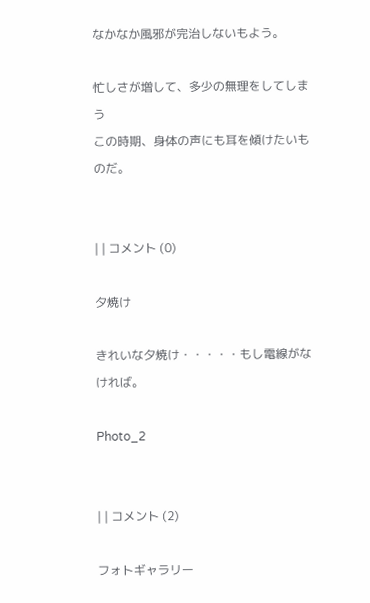なかなか風邪が完治しないもよう。

忙しさが増して、多少の無理をしてしまう
この時期、身体の声にも耳を傾けたいものだ。


| | コメント (0)

夕焼け

きれいな夕焼け・・・・・もし電線がなければ。

Photo_2


| | コメント (2)

フォトギャラリー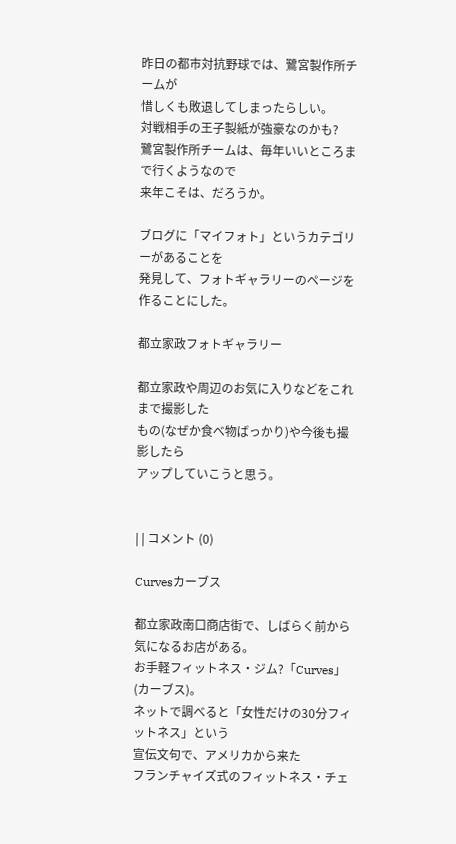昨日の都市対抗野球では、鷺宮製作所チームが
惜しくも敗退してしまったらしい。
対戦相手の王子製紙が強豪なのかも?
鷺宮製作所チームは、毎年いいところまで行くようなので
来年こそは、だろうか。

ブログに「マイフォト」というカテゴリーがあることを
発見して、フォトギャラリーのページを作ることにした。

都立家政フォトギャラリー

都立家政や周辺のお気に入りなどをこれまで撮影した
もの(なぜか食べ物ばっかり)や今後も撮影したら
アップしていこうと思う。


| | コメント (0)

Curvesカーブス

都立家政南口商店街で、しばらく前から気になるお店がある。
お手軽フィットネス・ジム?「Curves」(カーブス)。
ネットで調べると「女性だけの30分フィットネス」という
宣伝文句で、アメリカから来た
フランチャイズ式のフィットネス・チェ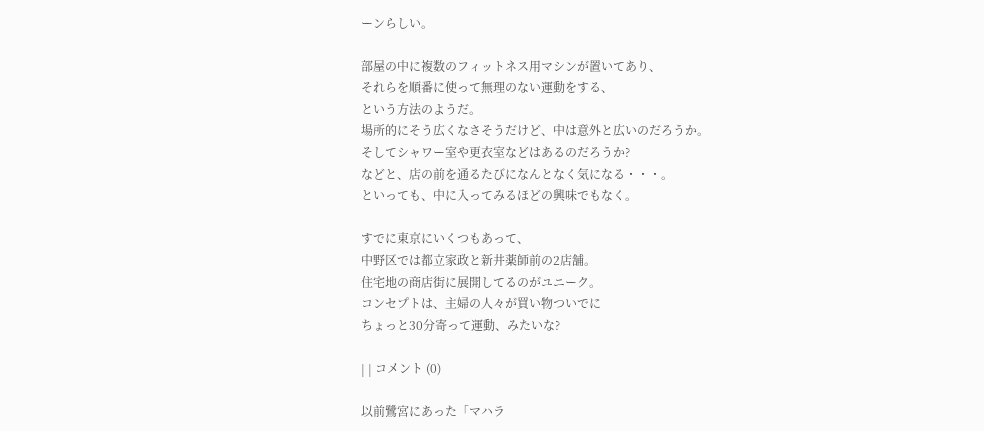ーンらしい。

部屋の中に複数のフィットネス用マシンが置いてあり、
それらを順番に使って無理のない運動をする、
という方法のようだ。
場所的にそう広くなさそうだけど、中は意外と広いのだろうか。
そしてシャワー室や更衣室などはあるのだろうか?
などと、店の前を通るたびになんとなく気になる・・・。
といっても、中に入ってみるほどの興味でもなく。

すでに東京にいくつもあって、
中野区では都立家政と新井薬師前の2店舗。
住宅地の商店街に展開してるのがユニーク。
コンセプトは、主婦の人々が買い物ついでに
ちょっと30分寄って運動、みたいな?

| | コメント (0)

以前鷺宮にあった「マハラ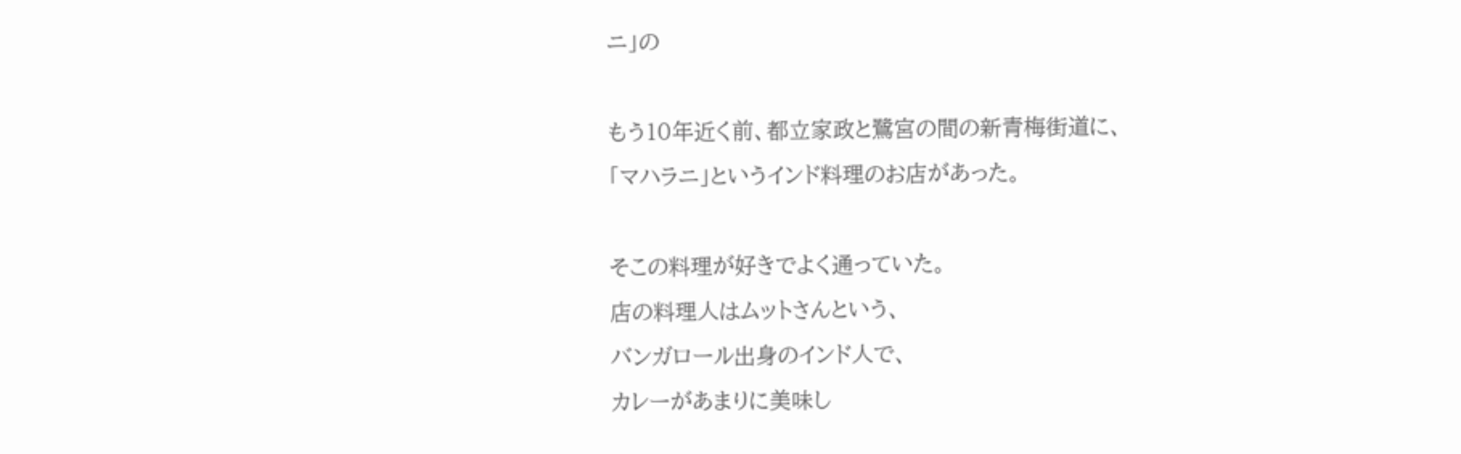ニ」の

もう10年近く前、都立家政と鷺宮の間の新青梅街道に、
「マハラニ」というインド料理のお店があった。

そこの料理が好きでよく通っていた。
店の料理人はムットさんという、
バンガロール出身のインド人で、
カレーがあまりに美味し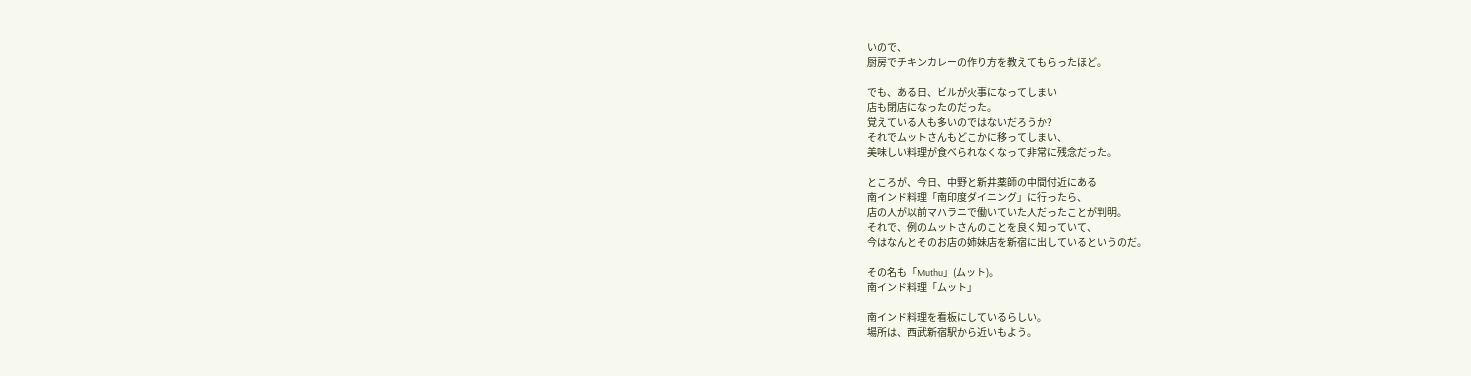いので、
厨房でチキンカレーの作り方を教えてもらったほど。

でも、ある日、ビルが火事になってしまい
店も閉店になったのだった。
覚えている人も多いのではないだろうか?
それでムットさんもどこかに移ってしまい、
美味しい料理が食べられなくなって非常に残念だった。

ところが、今日、中野と新井薬師の中間付近にある
南インド料理「南印度ダイニング」に行ったら、
店の人が以前マハラニで働いていた人だったことが判明。
それで、例のムットさんのことを良く知っていて、
今はなんとそのお店の姉妹店を新宿に出しているというのだ。

その名も「Muthu」(ムット)。
南インド料理「ムット」

南インド料理を看板にしているらしい。
場所は、西武新宿駅から近いもよう。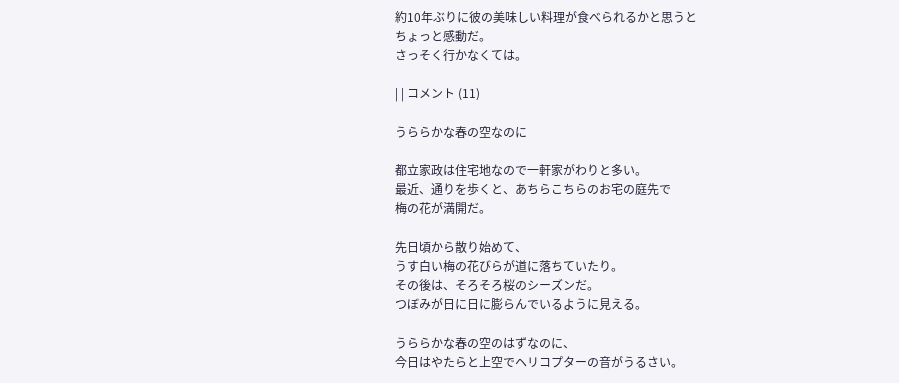約10年ぶりに彼の美味しい料理が食べられるかと思うと
ちょっと感動だ。
さっそく行かなくては。

| | コメント (11)

うららかな春の空なのに

都立家政は住宅地なので一軒家がわりと多い。
最近、通りを歩くと、あちらこちらのお宅の庭先で
梅の花が満開だ。

先日頃から散り始めて、
うす白い梅の花びらが道に落ちていたり。
その後は、そろそろ桜のシーズンだ。
つぼみが日に日に膨らんでいるように見える。

うららかな春の空のはずなのに、
今日はやたらと上空でヘリコプターの音がうるさい。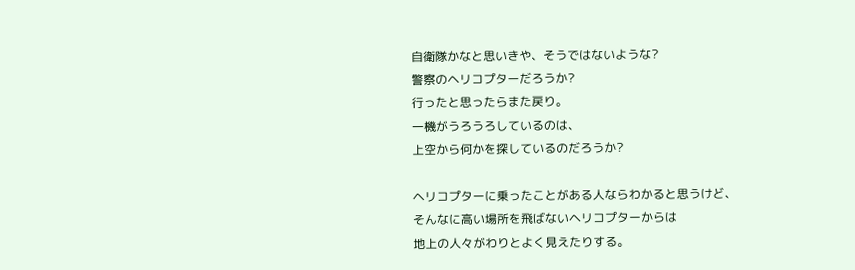自衛隊かなと思いきや、そうではないような?
警察のヘリコプターだろうか?
行ったと思ったらまた戻り。
一機がうろうろしているのは、
上空から何かを探しているのだろうか?

ヘリコプターに乗ったことがある人ならわかると思うけど、
そんなに高い場所を飛ばないヘリコプターからは
地上の人々がわりとよく見えたりする。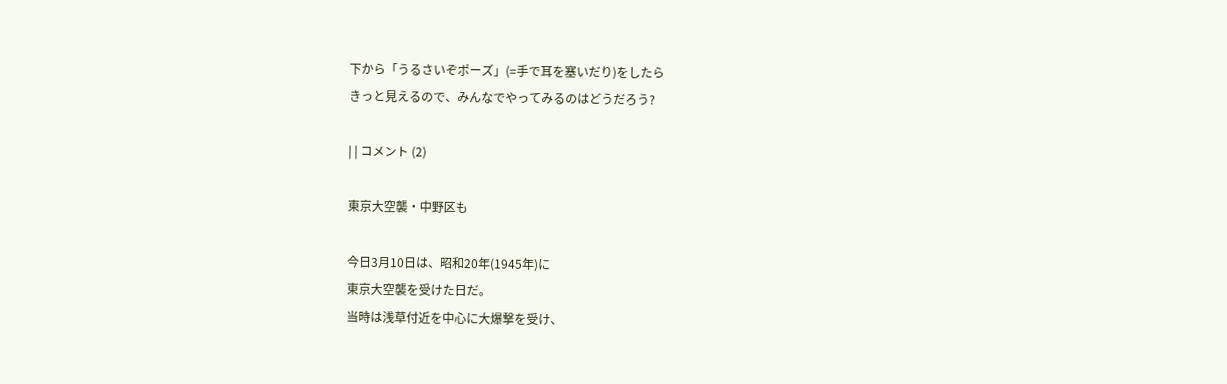下から「うるさいぞポーズ」(=手で耳を塞いだり)をしたら
きっと見えるので、みんなでやってみるのはどうだろう?

| | コメント (2)

東京大空襲・中野区も

今日3月10日は、昭和20年(1945年)に
東京大空襲を受けた日だ。
当時は浅草付近を中心に大爆撃を受け、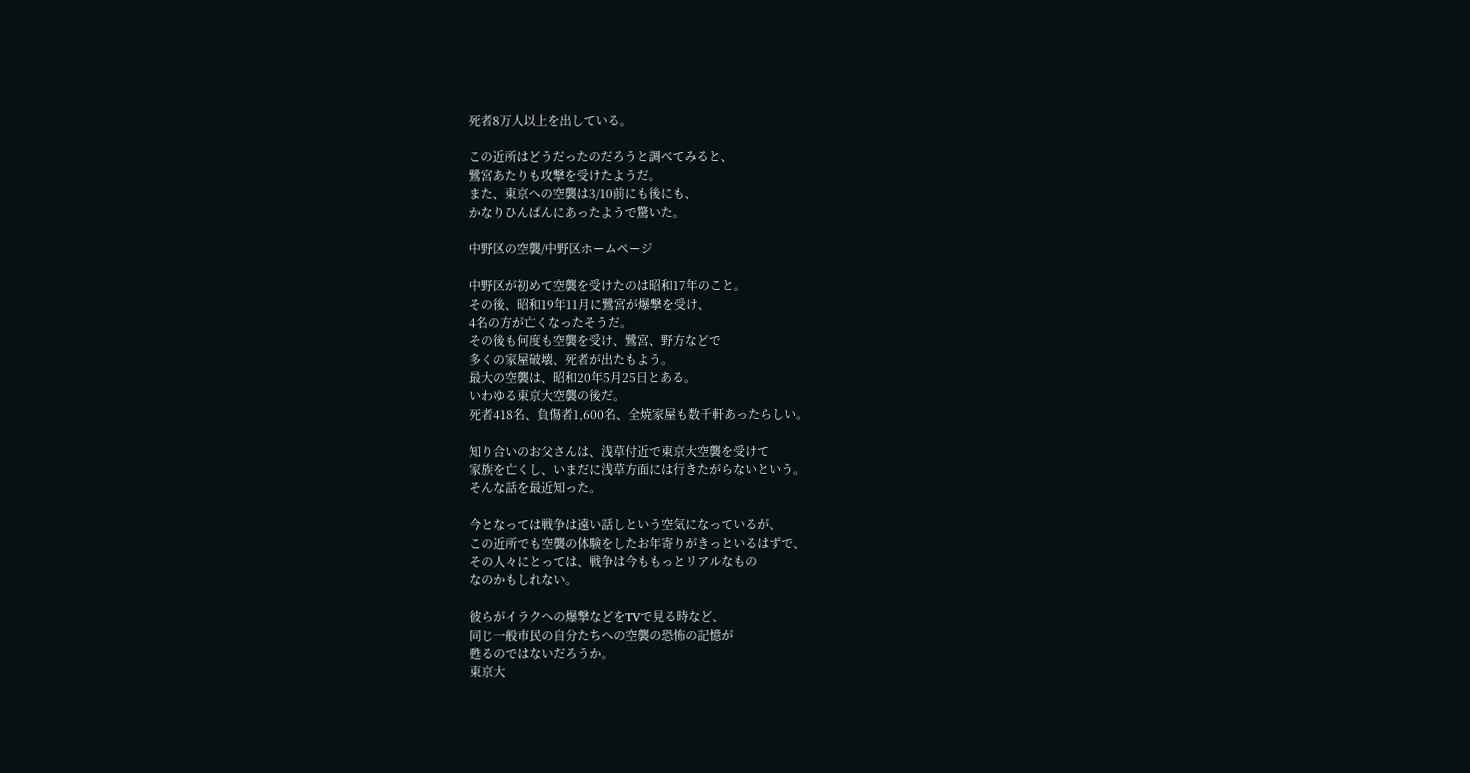死者8万人以上を出している。

この近所はどうだったのだろうと調べてみると、
鷺宮あたりも攻撃を受けたようだ。
また、東京への空襲は3/10前にも後にも、
かなりひんぱんにあったようで驚いた。

中野区の空襲/中野区ホームページ

中野区が初めて空襲を受けたのは昭和17年のこと。
その後、昭和19年11月に鷺宮が爆撃を受け、
4名の方が亡くなったそうだ。
その後も何度も空襲を受け、鷺宮、野方などで
多くの家屋破壊、死者が出たもよう。
最大の空襲は、昭和20年5月25日とある。
いわゆる東京大空襲の後だ。
死者418名、負傷者1,600名、全焼家屋も数千軒あったらしい。

知り合いのお父さんは、浅草付近で東京大空襲を受けて
家族を亡くし、いまだに浅草方面には行きたがらないという。
そんな話を最近知った。

今となっては戦争は遠い話しという空気になっているが、
この近所でも空襲の体験をしたお年寄りがきっといるはずで、
その人々にとっては、戦争は今ももっとリアルなもの
なのかもしれない。

彼らがイラクへの爆撃などをTVで見る時など、
同じ一般市民の自分たちへの空襲の恐怖の記憶が
甦るのではないだろうか。
東京大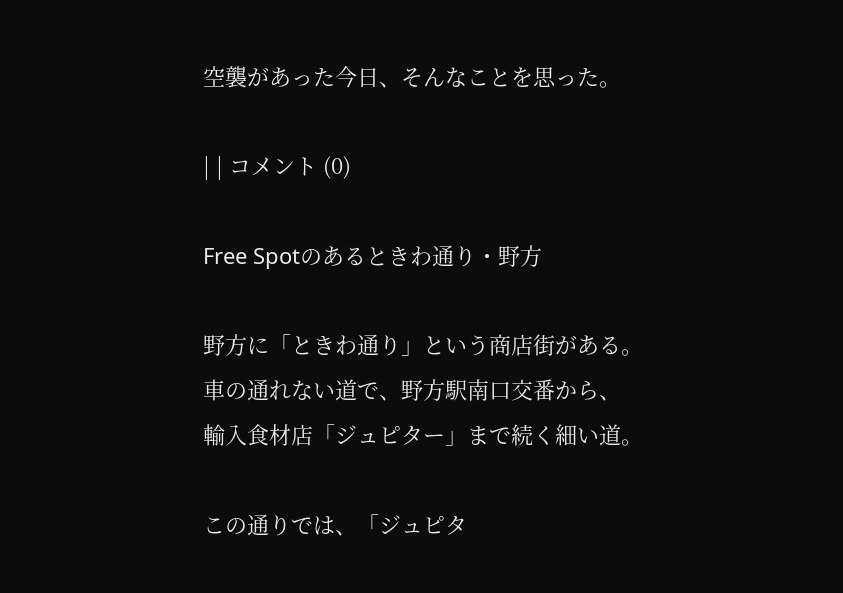空襲があった今日、そんなことを思った。

| | コメント (0)

Free Spotのあるときわ通り・野方

野方に「ときわ通り」という商店街がある。
車の通れない道で、野方駅南口交番から、
輸入食材店「ジュピター」まで続く細い道。

この通りでは、「ジュピタ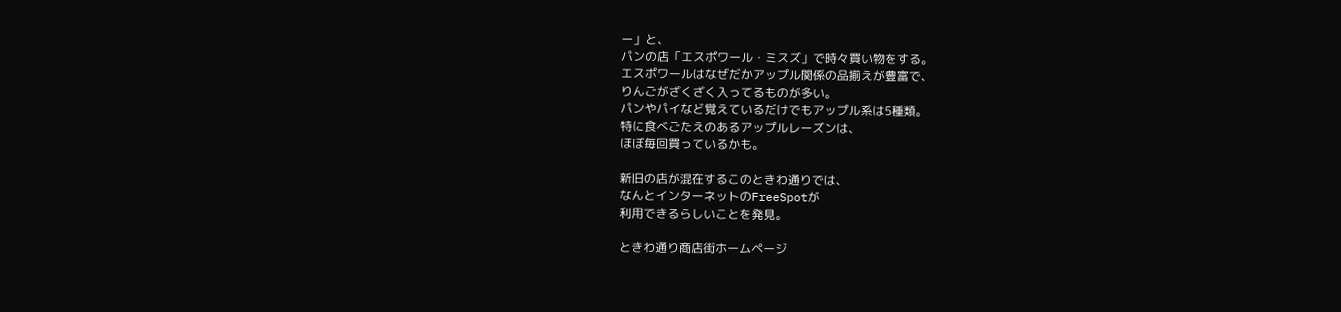ー」と、
パンの店「エスポワール・ミスズ」で時々買い物をする。
エスポワールはなぜだかアップル関係の品揃えが豊富で、
りんごがざくざく入ってるものが多い。
パンやパイなど覚えているだけでもアップル系は5種類。
特に食べごたえのあるアップルレーズンは、
ほぼ毎回買っているかも。

新旧の店が混在するこのときわ通りでは、
なんとインターネットのFreeSpotが
利用できるらしいことを発見。

ときわ通り商店街ホームページ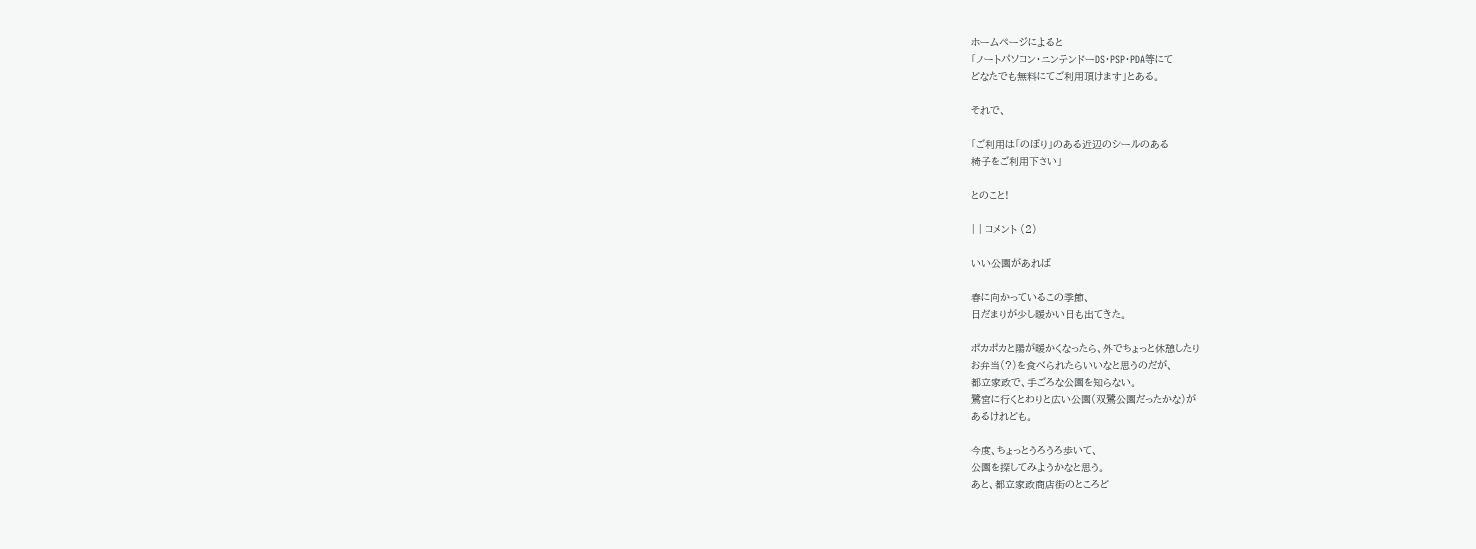ホームページによると
「ノートパソコン・ニンテンドーDS・PSP・PDA等にて
どなたでも無料にてご利用頂けます」とある。

それで、

「ご利用は「のぼり」のある近辺のシールのある
椅子をご利用下さい」

とのこと!

| | コメント (2)

いい公園があれば

春に向かっているこの季節、
日だまりが少し暖かい日も出てきた。

ポカポカと陽が暖かくなったら、外でちょっと休憩したり
お弁当(?)を食べられたらいいなと思うのだが、
都立家政で、手ごろな公園を知らない。
鷺宮に行くとわりと広い公園(双鷺公園だったかな)が
あるけれども。

今度、ちょっとうろうろ歩いて、
公園を探してみようかなと思う。
あと、都立家政商店街のところど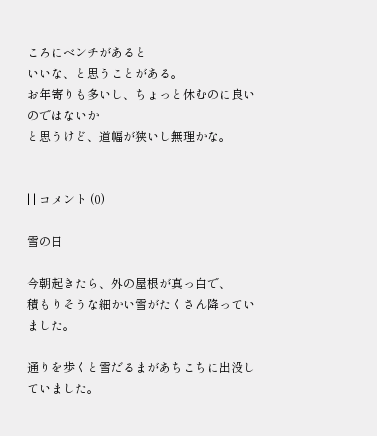ころにベンチがあると
いいな、と思うことがある。
お年寄りも多いし、ちょっと休むのに良いのではないか
と思うけど、道幅が狭いし無理かな。


| | コメント (0)

雪の日

今朝起きたら、外の屋根が真っ白で、
積もりそうな細かい雪がたくさん降っていました。

通りを歩くと雪だるまがあちこちに出没していました。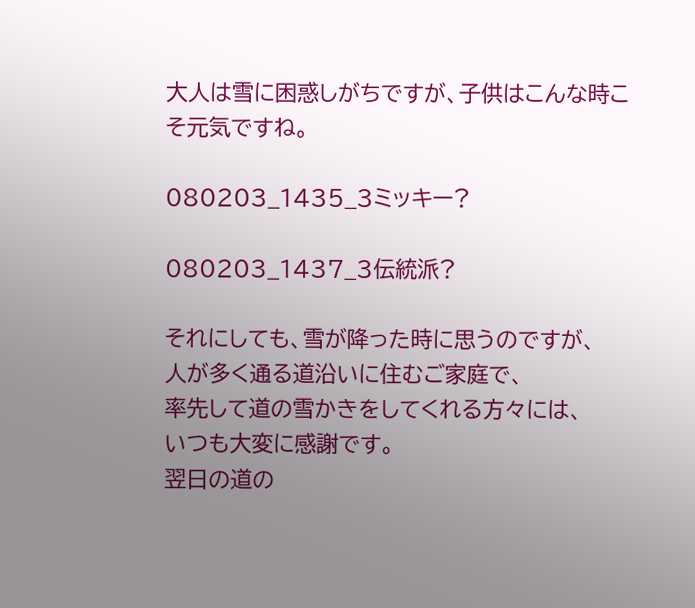大人は雪に困惑しがちですが、子供はこんな時こそ元気ですね。

080203_1435_3ミッキー?

080203_1437_3伝統派?

それにしても、雪が降った時に思うのですが、
人が多く通る道沿いに住むご家庭で、
率先して道の雪かきをしてくれる方々には、
いつも大変に感謝です。
翌日の道の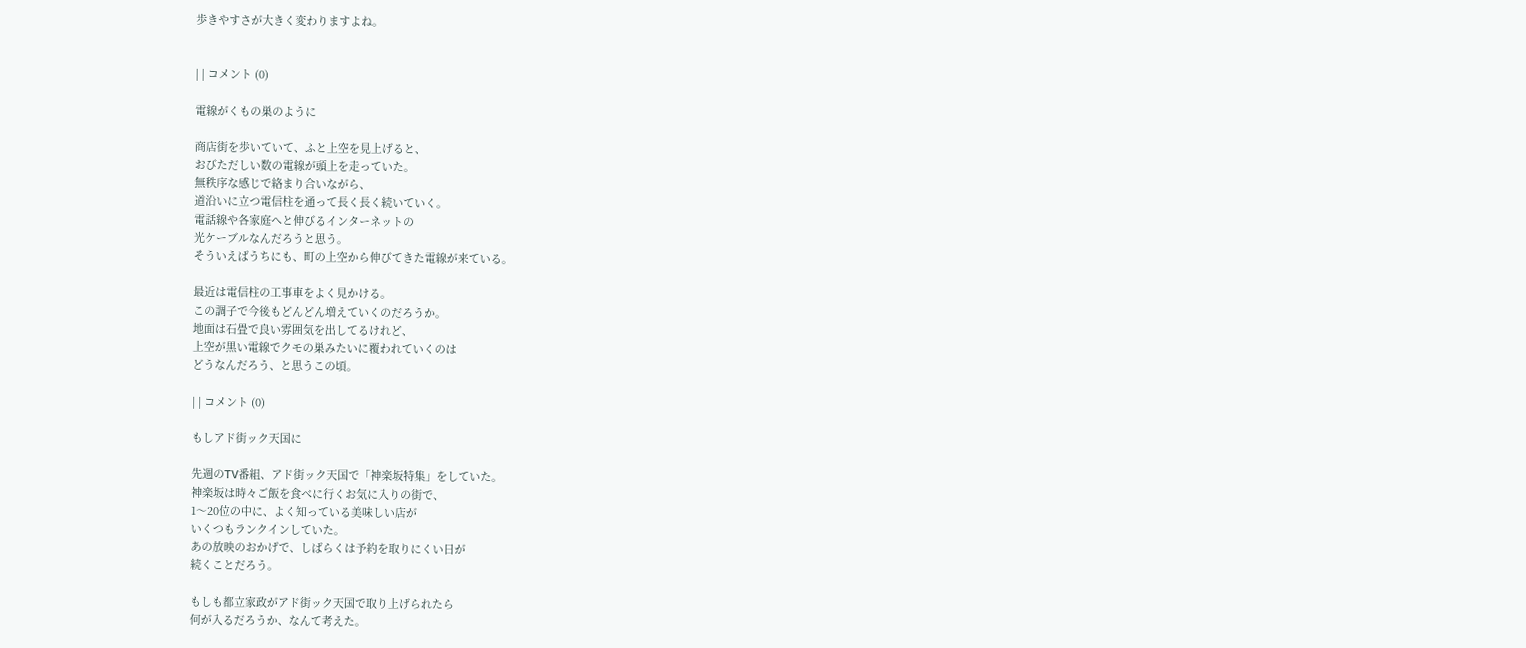歩きやすさが大きく変わりますよね。


| | コメント (0)

電線がくもの巣のように

商店街を歩いていて、ふと上空を見上げると、
おびただしい数の電線が頭上を走っていた。
無秩序な感じで絡まり合いながら、
道沿いに立つ電信柱を通って長く長く続いていく。
電話線や各家庭へと伸びるインターネットの
光ケーブルなんだろうと思う。
そういえばうちにも、町の上空から伸びてきた電線が来ている。

最近は電信柱の工事車をよく見かける。
この調子で今後もどんどん増えていくのだろうか。
地面は石畳で良い雰囲気を出してるけれど、
上空が黒い電線でクモの巣みたいに覆われていくのは
どうなんだろう、と思うこの頃。

| | コメント (0)

もしアド街ック天国に

先週のTV番組、アド街ック天国で「神楽坂特集」をしていた。
神楽坂は時々ご飯を食べに行くお気に入りの街で、
1〜20位の中に、よく知っている美味しい店が
いくつもランクインしていた。
あの放映のおかげで、しばらくは予約を取りにくい日が
続くことだろう。

もしも都立家政がアド街ック天国で取り上げられたら
何が入るだろうか、なんて考えた。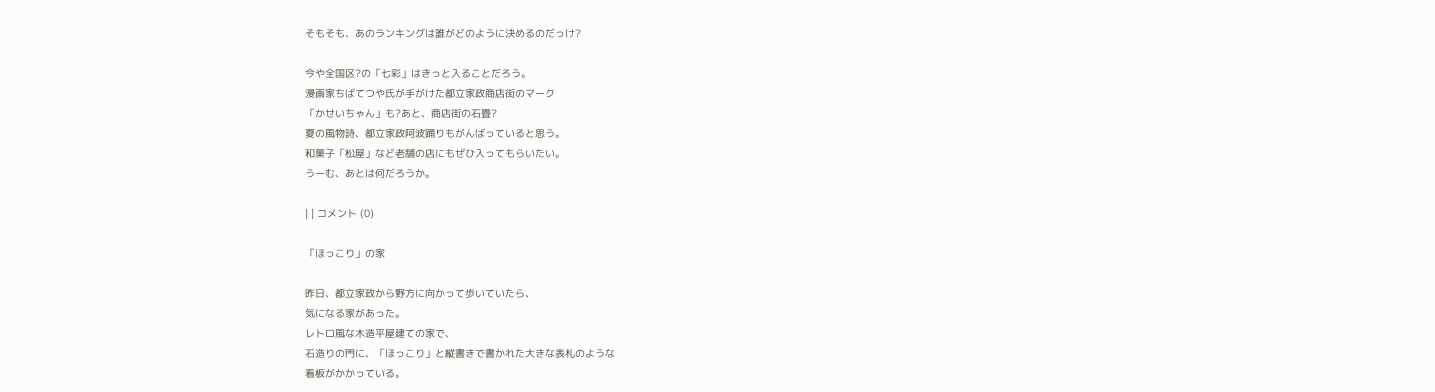そもそも、あのランキングは誰がどのように決めるのだっけ?

今や全国区?の「七彩」はきっと入ることだろう。
漫画家ちばてつや氏が手がけた都立家政商店街のマーク
「かせいちゃん」も?あと、商店街の石畳?
夏の風物詩、都立家政阿波踊りもがんばっていると思う。
和菓子「松屋」など老舗の店にもぜひ入ってもらいたい。
うーむ、あとは何だろうか。

| | コメント (0)

「ほっこり」の家

昨日、都立家政から野方に向かって歩いていたら、
気になる家があった。
レトロ風な木造平屋建ての家で、
石造りの門に、「ほっこり」と縦書きで書かれた大きな表札のような
看板がかかっている。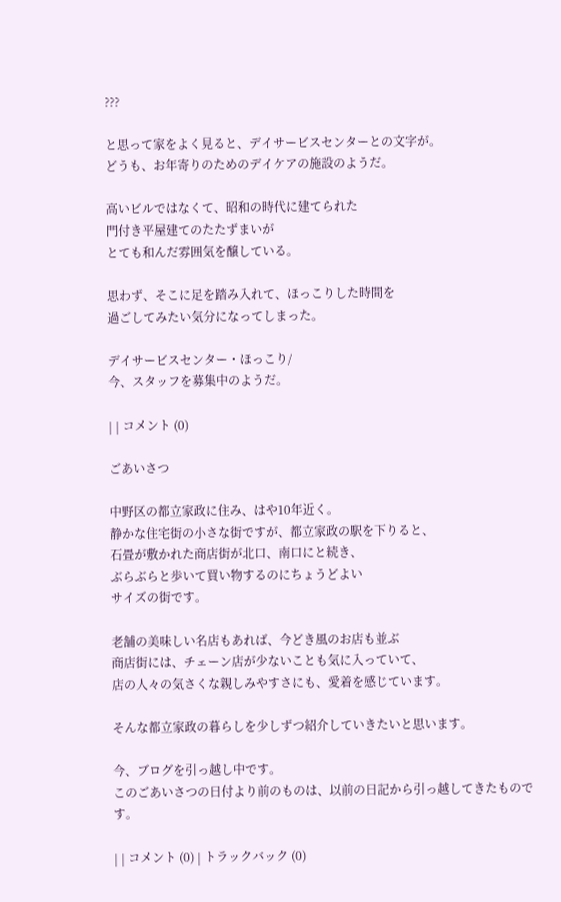???

と思って家をよく見ると、デイサービスセンターとの文字が。
どうも、お年寄りのためのデイケアの施設のようだ。

高いビルではなくて、昭和の時代に建てられた
門付き平屋建てのたたずまいが
とても和んだ雰囲気を醸している。

思わず、そこに足を踏み入れて、ほっこりした時間を
過ごしてみたい気分になってしまった。

デイサービスセンター・ほっこり/
今、スタッフを募集中のようだ。

| | コメント (0)

ごあいさつ

中野区の都立家政に住み、はや10年近く。
静かな住宅街の小さな街ですが、都立家政の駅を下りると、
石畳が敷かれた商店街が北口、南口にと続き、
ぶらぶらと歩いて買い物するのにちょうどよい
サイズの街です。

老舗の美味しい名店もあれば、今どき風のお店も並ぶ
商店街には、チェーン店が少ないことも気に入っていて、
店の人々の気さくな親しみやすさにも、愛着を感じています。

そんな都立家政の暮らしを少しずつ紹介していきたいと思います。

今、ブログを引っ越し中です。
このごあいさつの日付より前のものは、以前の日記から引っ越してきたものです。

| | コメント (0) | トラックバック (0)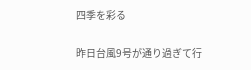四季を彩る

昨日台風9号が通り過ぎて行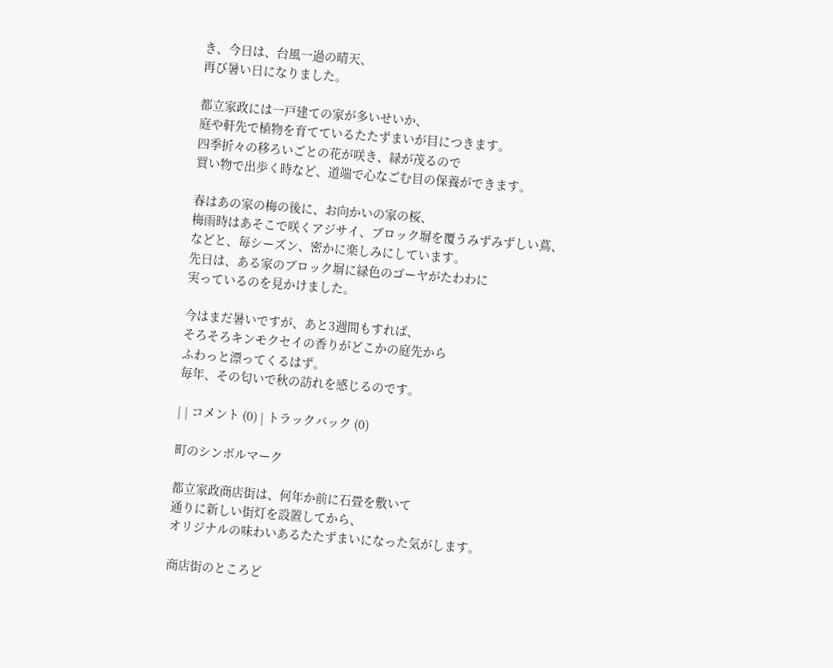き、今日は、台風一過の晴天、
再び暑い日になりました。

都立家政には一戸建ての家が多いせいか、
庭や軒先で植物を育てているたたずまいが目につきます。
四季折々の移ろいごとの花が咲き、緑が茂るので
買い物で出歩く時など、道端で心なごむ目の保養ができます。

春はあの家の梅の後に、お向かいの家の桜、
梅雨時はあそこで咲くアジサイ、ブロック塀を覆うみずみずしい蔦、
などと、毎シーズン、密かに楽しみにしています。
先日は、ある家のブロック塀に緑色のゴーヤがたわわに
実っているのを見かけました。

今はまだ暑いですが、あと3週間もすれば、
そろそろキンモクセイの香りがどこかの庭先から
ふわっと漂ってくるはず。
毎年、その匂いで秋の訪れを感じるのです。

| | コメント (0) | トラックバック (0)

町のシンボルマーク

都立家政商店街は、何年か前に石畳を敷いて
通りに新しい街灯を設置してから、
オリジナルの味わいあるたたずまいになった気がします。

商店街のところど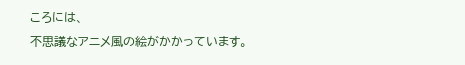ころには、
不思議なアニメ風の絵がかかっています。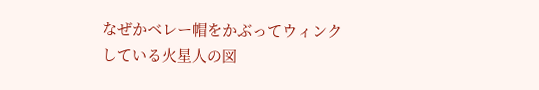なぜかベレー帽をかぶってウィンクしている火星人の図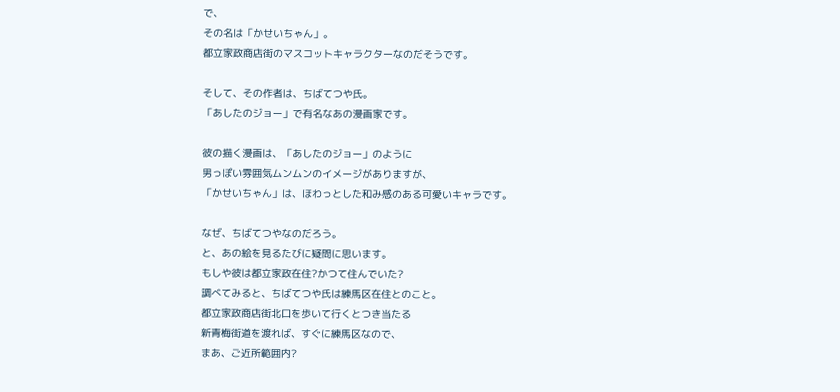で、
その名は「かせいちゃん」。
都立家政商店街のマスコットキャラクターなのだそうです。

そして、その作者は、ちばてつや氏。
「あしたのジョー」で有名なあの漫画家です。

彼の描く漫画は、「あしたのジョー」のように
男っぽい雰囲気ムンムンのイメージがありますが、
「かせいちゃん」は、ほわっとした和み感のある可愛いキャラです。

なぜ、ちばてつやなのだろう。
と、あの絵を見るたびに疑問に思います。
もしや彼は都立家政在住?かつて住んでいた?
調べてみると、ちばてつや氏は練馬区在住とのこと。
都立家政商店街北口を歩いて行くとつき当たる
新青梅街道を渡れば、すぐに練馬区なので、
まあ、ご近所範囲内?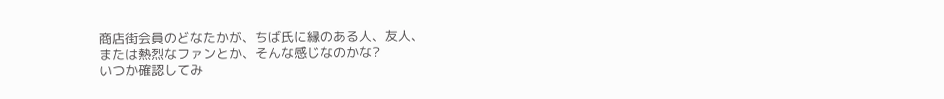商店街会員のどなたかが、ちば氏に縁のある人、友人、
または熱烈なファンとか、そんな感じなのかな?
いつか確認してみ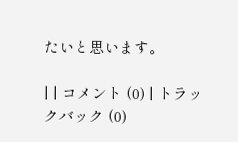たいと思います。

| | コメント (0) | トラックバック (0)